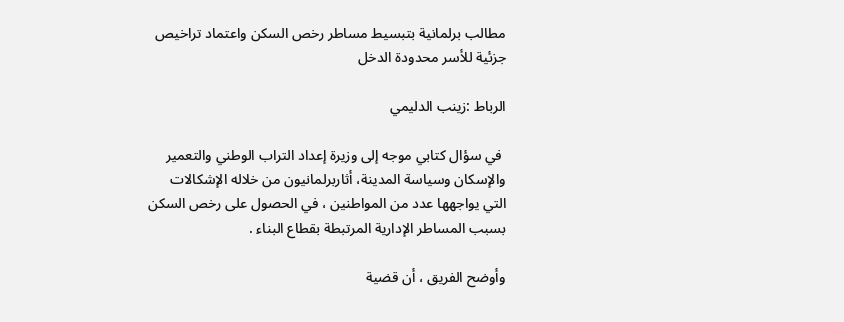مطالب برلمانية بتبسيط مساطر رخص السكن واعتماد تراخيص جزئية للأسر محدودة الدخل

الرباط :زينب الدليمي

 في سؤال كتابي موجه إلى وزيرة إعداد التراب الوطني والتعمير والإسكان وسياسة المدينة، أثاربرلمانيون من خلاله الإشكالات التي يواجهها عدد من المواطنين ، في الحصول على رخص السكن بسبب المساطر الإدارية المرتبطة بقطاع البناء .

وأوضح الفريق ، أن قضية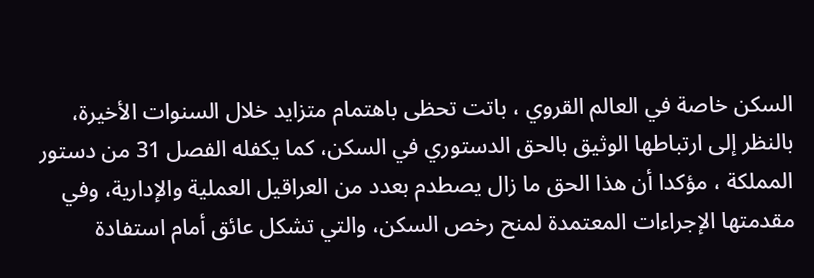السكن خاصة في العالم القروي ، باتت تحظى باهتمام متزايد خلال السنوات الأخيرة، بالنظر إلى ارتباطها الوثيق بالحق الدستوري في السكن، كما يكفله الفصل 31 من دستور المملكة ، مؤكدا أن هذا الحق ما زال يصطدم بعدد من العراقيل العملية والإدارية، وفي مقدمتها الإجراءات المعتمدة لمنح رخص السكن، والتي تشكل عائق أمام استفادة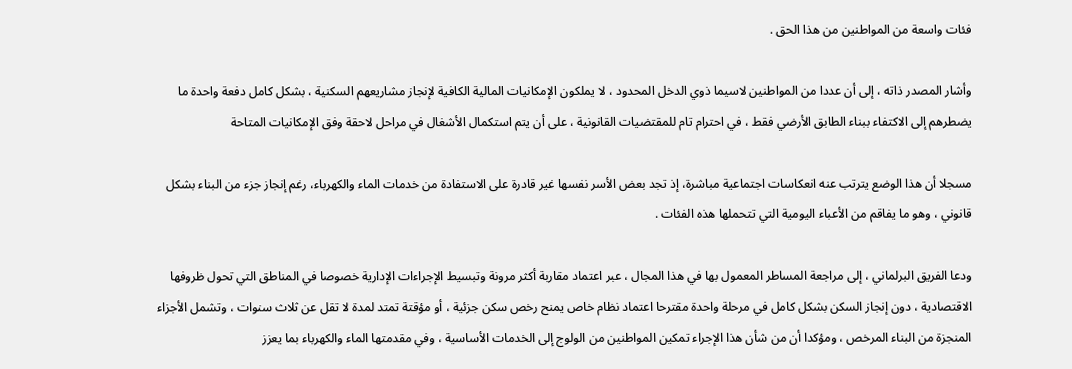فئات واسعة من المواطنين من هذا الحق .

وأشار المصدر ذاته ، إلى أن عددا من المواطنين لاسيما ذوي الدخل المحدود ، لا يملكون الإمكانيات المالية الكافية لإنجاز مشاريعهم السكنية ، بشكل كامل دفعة واحدة ما يضطرهم إلى الاكتفاء ببناء الطابق الأرضي فقط ، في احترام تام للمقتضيات القانونية ، على أن يتم استكمال الأشغال في مراحل لاحقة وفق الإمكانيات المتاحة

مسجلا أن هذا الوضع يترتب عنه انعكاسات اجتماعية مباشرة، إذ تجد بعض الأسر نفسها غير قادرة على الاستفادة من خدمات الماء والكهرباء، رغم إنجاز جزء من البناء بشكل قانوني ، وهو ما يفاقم من الأعباء اليومية التي تتحملها هذه الفئات .

ودعا الفريق البرلماني ، إلى مراجعة المساطر المعمول بها في هذا المجال ، عبر اعتماد مقاربة أكثر مرونة وتبسيط الإجراءات الإدارية خصوصا في المناطق التي تحول ظروفها الاقتصادية ، دون إنجاز السكن بشكل كامل في مرحلة واحدة مقترحا اعتماد نظام خاص يمنح رخص سكن جزئية ، أو مؤقتة تمتد لمدة لا تقل عن ثلاث سنوات ، وتشمل الأجزاء المنجزة من البناء المرخص ، ومؤكدا أن من شأن هذا الإجراء تمكين المواطنين من الولوج إلى الخدمات الأساسية ، وفي مقدمتها الماء والكهرباء بما يعزز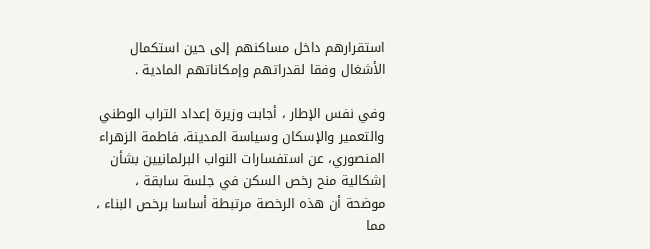استقرارهم داخل مساكنهم إلى حين استكمال الأشغال وفقا لقدراتهم وإمكاناتهم المادية .

وفي نفس الإطار ، أجابت وزيرة إعداد التراب الوطني والتعمير والإسكان وسياسة المدينة، فاطمة الزهراء المنصوري، عن استفسارات النواب البرلمانيين بشأن إشكالية منح رخص السكن في جلسة سابقة ، موضحة أن هذه الرخصة مرتبطة أساسا برخص البناء ، مما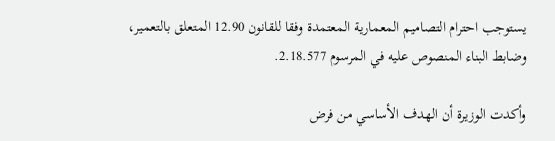يستوجب احترام التصاميم المعمارية المعتمدة وفقا للقانون 12.90 المتعلق بالتعمير، وضابط البناء المنصوص عليه في المرسوم 2.18.577.

وأكدت الوزيرة أن الهدف الأساسي من فرض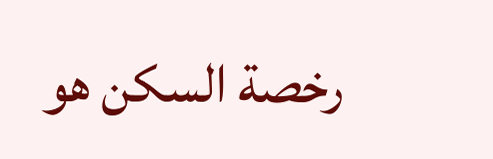رخصة السكن هو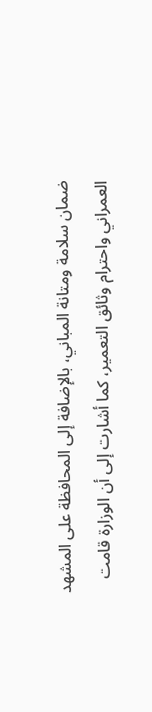ضمان سلامة ومتانة المباني، بالإضافة إلى المحافظة على المشهد العمراني واحترام وثائق التعمير، كما أشارت إلى أن الوزارة قامت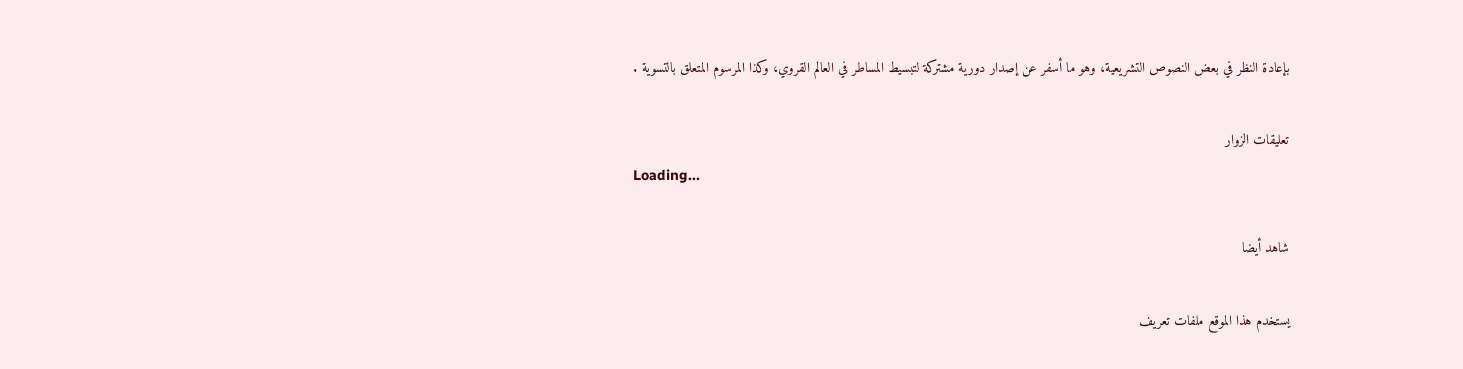بإعادة النظر في بعض النصوص التشريعية، وهو ما أسفر عن إصدار دورية مشتركة لتبسيط المساطر في العالم القروي، وكذا المرسوم المتعلق بالتسوية .

تعليقات الزوار
Loading...

شاهد أيضا

يستخدم هذا الموقع ملفات تعريف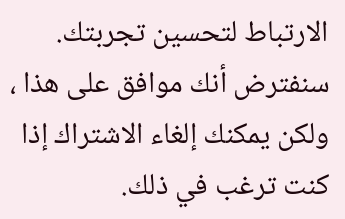الارتباط لتحسين تجربتك. سنفترض أنك موافق على هذا ، ولكن يمكنك إلغاء الاشتراك إذا كنت ترغب في ذلك.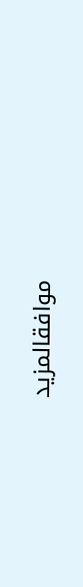موافقالمزيد